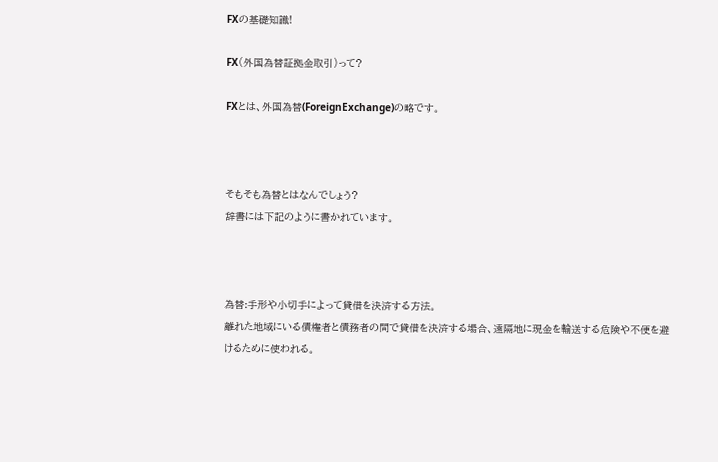FXの基礎知識!

FX(外国為替証拠金取引)って?

FXとは、外国為替(ForeignExchange)の略です。



そもそも為替とはなんでしょう?
辞書には下記のように書かれています。



為替:手形や小切手によって貸借を決済する方法。
離れた地域にいる債権者と債務者の間で貸借を決済する場合、遠隔地に現金を輸送する危険や不便を避けるために使われる。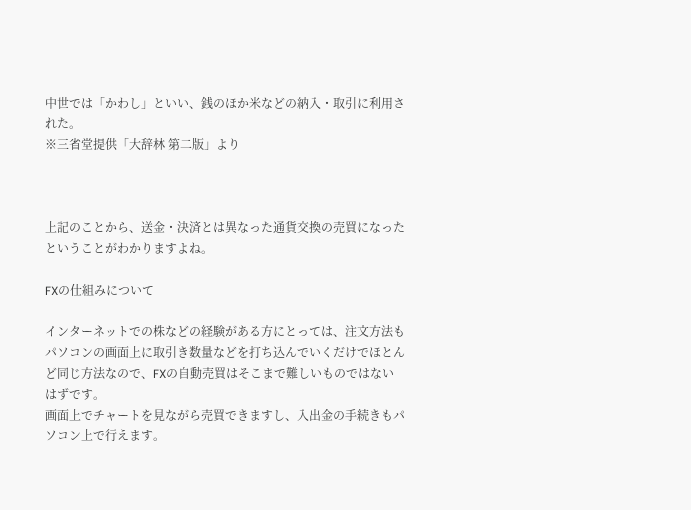中世では「かわし」といい、銭のほか米などの納入・取引に利用された。
※三省堂提供「大辞林 第二版」より



上記のことから、送金・決済とは異なった通貨交換の売買になったということがわかりますよね。

FXの仕組みについて

インターネットでの株などの経験がある方にとっては、注文方法もパソコンの画面上に取引き数量などを打ち込んでいくだけでほとんど同じ方法なので、FXの自動売買はそこまで難しいものではないはずです。
画面上でチャートを見ながら売買できますし、入出金の手続きもパソコン上で行えます。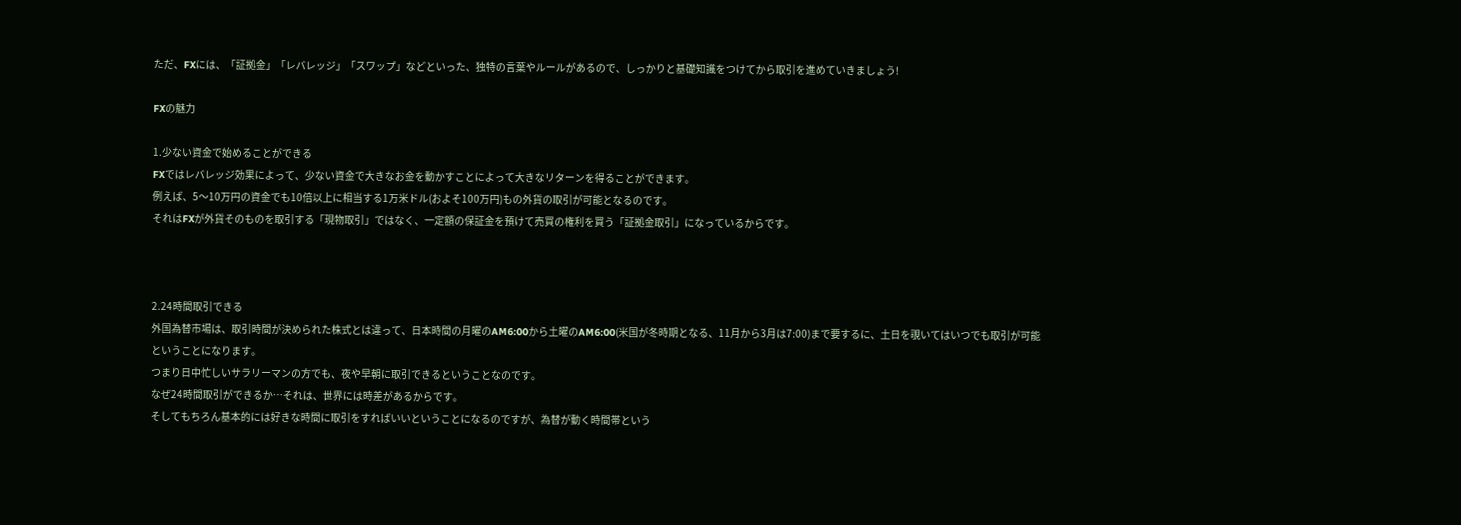ただ、FXには、「証拠金」「レバレッジ」「スワップ」などといった、独特の言葉やルールがあるので、しっかりと基礎知識をつけてから取引を進めていきましょう!

FXの魅力

1.少ない資金で始めることができる
FXではレバレッジ効果によって、少ない資金で大きなお金を動かすことによって大きなリターンを得ることができます。
例えば、5〜10万円の資金でも10倍以上に相当する1万米ドル(およそ100万円)もの外貨の取引が可能となるのです。
それはFXが外貨そのものを取引する「現物取引」ではなく、一定額の保証金を預けて売買の権利を買う「証拠金取引」になっているからです。



2.24時間取引できる
外国為替市場は、取引時間が決められた株式とは違って、日本時間の月曜のAM6:00から土曜のAM6:00(米国が冬時期となる、11月から3月は7:00)まで要するに、土日を覗いてはいつでも取引が可能ということになります。
つまり日中忙しいサラリーマンの方でも、夜や早朝に取引できるということなのです。
なぜ24時間取引ができるか…それは、世界には時差があるからです。
そしてもちろん基本的には好きな時間に取引をすればいいということになるのですが、為替が動く時間帯という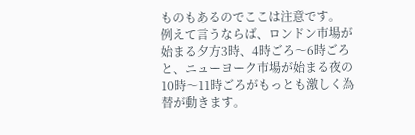ものもあるのでここは注意です。
例えて言うならば、ロンドン市場が始まる夕方3時、4時ごろ〜6時ごろと、ニューヨーク市場が始まる夜の10時〜11時ごろがもっとも激しく為替が動きます。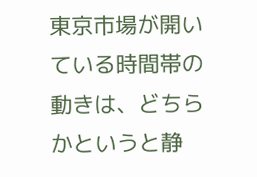東京市場が開いている時間帯の動きは、どちらかというと静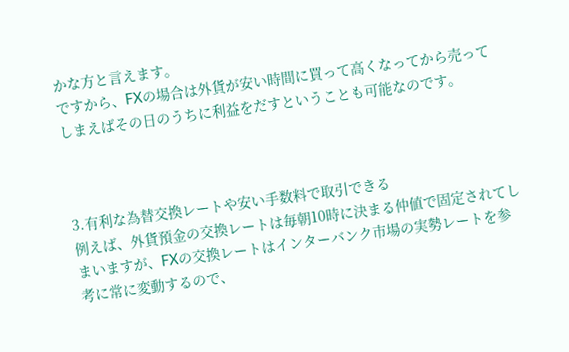かな方と言えます。
ですから、FXの場合は外貨が安い時間に買って高くなってから売ってしまえばその日のうちに利益をだすということも可能なのです。



3.有利な為替交換レートや安い手数料で取引できる
例えば、外貨預金の交換レートは毎朝10時に決まる仲値で固定されてしまいますが、FXの交換レートはインターバンク市場の実勢レートを参考に常に変動するので、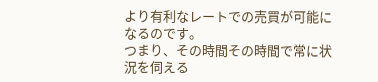より有利なレートでの売買が可能になるのです。
つまり、その時間その時間で常に状況を伺える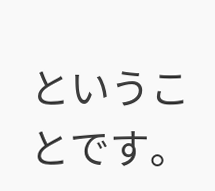ということです。